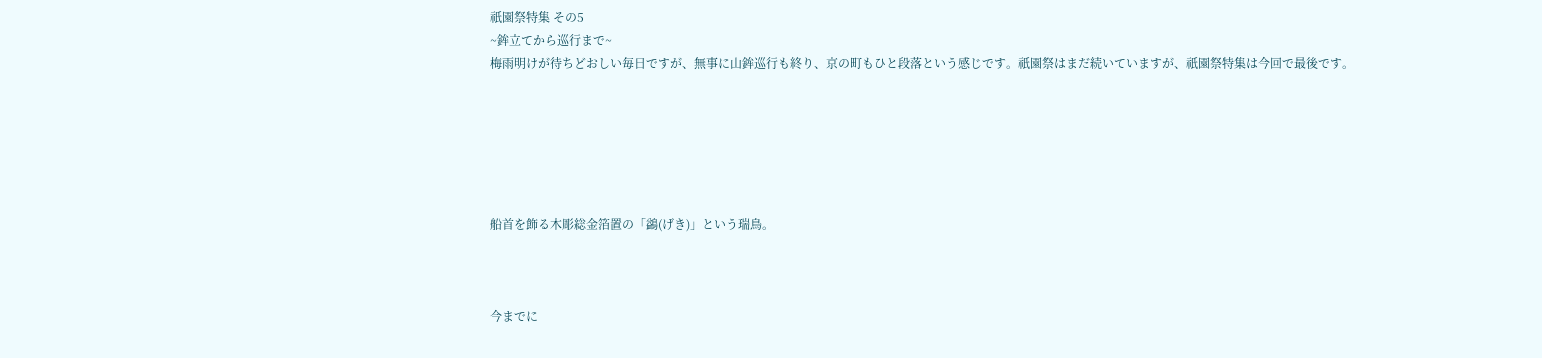祇園祭特集 その5
~鉾立てから巡行まで~
梅雨明けが待ちどおしい毎日ですが、無事に山鉾巡行も終り、京の町もひと段落という感じです。祇園祭はまだ続いていますが、祇園祭特集は今回で最後です。






船首を飾る木彫総金箔置の「鷁(げき)」という瑞鳥。



今までに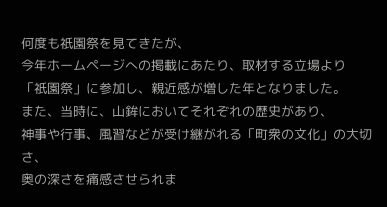何度も祇園祭を見てきたが、
今年ホームページへの掲載にあたり、取材する立場より
「祇園祭」に参加し、親近感が増した年となりました。
また、当時に、山鉾においてそれぞれの歴史があり、
神事や行事、風習などが受け継がれる「町衆の文化」の大切さ、
奥の深さを痛感させられま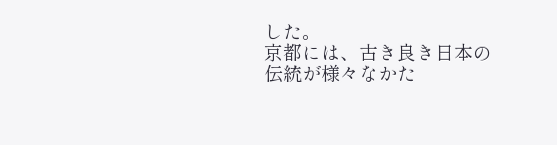した。
京都には、古き良き日本の伝統が様々なかた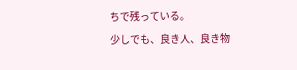ちで残っている。
少しでも、良き人、良き物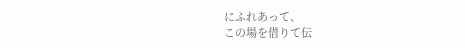にふれあって、
この場を借りて伝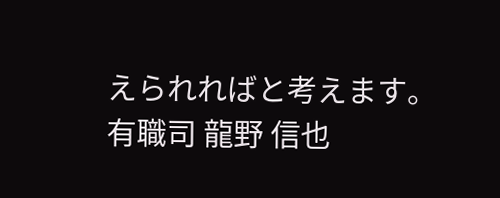えられればと考えます。
有職司 龍野 信也